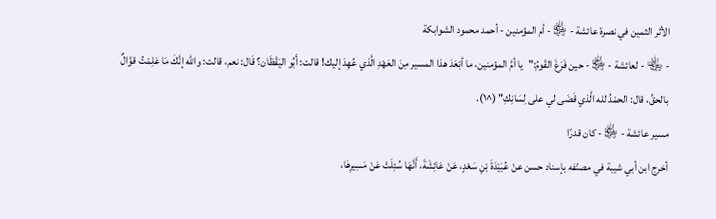الأثر الثمين في نصرة عائشة - ﵂ - أم المؤمنين - أحمد محمود الشوابكة
- ﵄ - لعائشة - ﵂ - حين فَرَغَ القَومُ:"يا أمَّ المؤمنين، ما أبْعَدَ هذا المسير مِنَ العَهْدِ الَّذي عُهِدَ إليك! قالت: أَبُو اليَقْظَان؟ قَال: نعم، قالت: والله إنَّكَ مَا عَلِمْتُ قوَّالٌ بالحقِّ، قال: الحمْدُ لله الَّذي قَضَى لي على لِسَانِكِ" (^١).
مسير عائشة - ﵂ - كان قدرًا
أخرج ابن أبي شيبة في مصنّفه بإسناد حسن عنْ عُبَيْدَةَ بْنِ سَعْدٍ، عَنْ عَائِشَةَ، أَنَّهَا سُئِلَتْ عَنْ مَسِيرِهَا،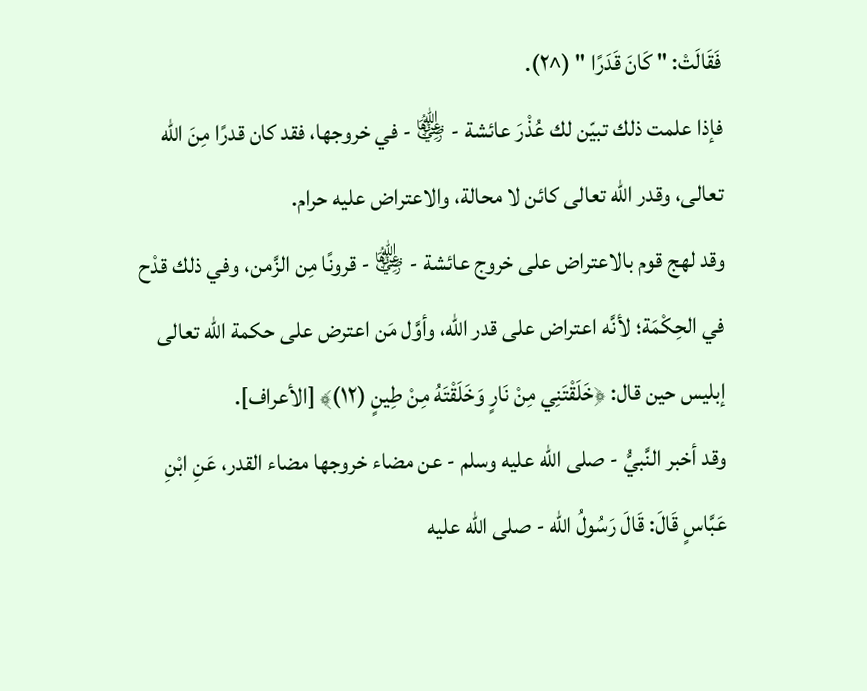فَقَالَتْ: " كَانَ قَدَرًا " (^٢).
فإذا علمت ذلك تبيّن لك عُذْرَ عائشة - ﵂ - في خروجها، فقد كان قدرًا مِنَ الله تعالى، وقدر الله تعالى كائن لا محالة، والاعتراض عليه حرام.
وقد لهج قوم بالاعتراض على خروج عائشة - ﵂ - قرونًا مِن الزَّمن، وفي ذلك قدْح في الحِكْمَة؛ لأنَّه اعتراض على قدر الله، وأوَّل مَن اعترض على حكمة الله تعالى إبليس حين قال: ﴿خَلَقْتَنِي مِنْ نَارٍ وَخَلَقْتَهُ مِنْ طِينٍ (١٢)﴾ [الأعراف].
وقد أخبر النَّبيُّ - صلى الله عليه وسلم - عن مضاء خروجها مضاء القدر، عَنِ ابْنِ عَبَّاسٍ قَالَ: قَالَ رَسُولُ الله - صلى الله عليه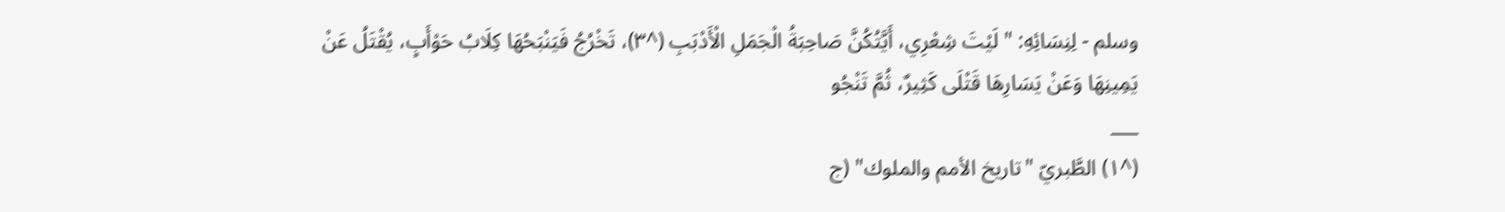وسلم - لِنِسَائِهِ: " لَيْتَ شِعْرِي، أَيَّتُكُنَّ صَاحِبَةُ الْجَمَلِ الْأَدْبَبِ (^٣)، تَخْرُجُ فَيَنْبَحُهَا كِلَابُ حَوْأَبٍ، يُقْتَلُ عَنْ يَمِينِهَا وَعَنْ يَسَارِهَا قَتْلَى كَثِيرٌ، ثُمَّ تَنْجُو
___
(^١) الطَّبريّ "تاريخ الأمم والملوك" (ج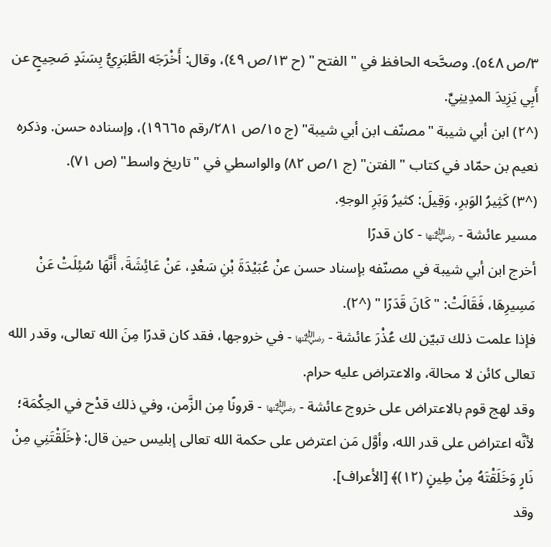٣/ص ٥٤٨). وصحَّحه الحافظ في " الفتح " (ح ١٣/ص ٤٩)، وقال: أَخْرَجَه الطَّبَرِيُّ بِسَنَدٍ صَحِيحٍ عن أَبِي يَزِيدَ المدِينِيِّ.
(^٢) ابن أبي شيبة "مصنّف ابن أبي شيبة" (ج ١٥/ص ٢٨١/رقم ١٩٦٦٥)، وإسناده حسن. وذكره نعيم بن حمّاد في كتاب " الفتن" (ج ١/ص ٨٢) والواسطي في "تاريخ واسط" (ص ٧١).
(^٣) كَثِيرُ الوَبرِ، وَقِيلَ: كثيرُ وَبَرِ الوجهِ.
مسير عائشة - ﵂ - كان قدرًا
أخرج ابن أبي شيبة في مصنّفه بإسناد حسن عنْ عُبَيْدَةَ بْنِ سَعْدٍ، عَنْ عَائِشَةَ، أَنَّهَا سُئِلَتْ عَنْ مَسِيرِهَا، فَقَالَتْ: " كَانَ قَدَرًا " (^٢).
فإذا علمت ذلك تبيّن لك عُذْرَ عائشة - ﵂ - في خروجها، فقد كان قدرًا مِنَ الله تعالى، وقدر الله تعالى كائن لا محالة، والاعتراض عليه حرام.
وقد لهج قوم بالاعتراض على خروج عائشة - ﵂ - قرونًا مِن الزَّمن، وفي ذلك قدْح في الحِكْمَة؛ لأنَّه اعتراض على قدر الله، وأوَّل مَن اعترض على حكمة الله تعالى إبليس حين قال: ﴿خَلَقْتَنِي مِنْ نَارٍ وَخَلَقْتَهُ مِنْ طِينٍ (١٢)﴾ [الأعراف].
وقد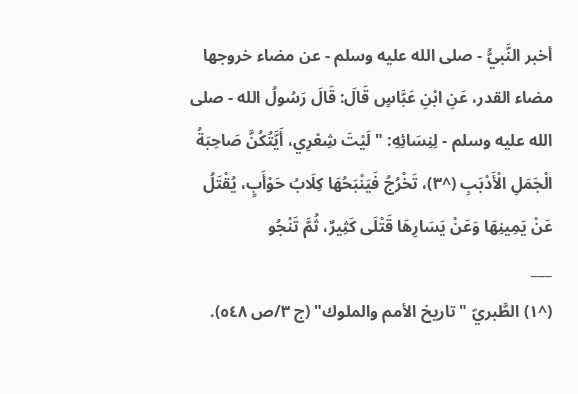أخبر النَّبيُّ - صلى الله عليه وسلم - عن مضاء خروجها مضاء القدر، عَنِ ابْنِ عَبَّاسٍ قَالَ: قَالَ رَسُولُ الله - صلى الله عليه وسلم - لِنِسَائِهِ: " لَيْتَ شِعْرِي، أَيَّتُكُنَّ صَاحِبَةُ الْجَمَلِ الْأَدْبَبِ (^٣)، تَخْرُجُ فَيَنْبَحُهَا كِلَابُ حَوْأَبٍ، يُقْتَلُ عَنْ يَمِينِهَا وَعَنْ يَسَارِهَا قَتْلَى كَثِيرٌ، ثُمَّ تَنْجُو
___
(^١) الطَّبريّ "تاريخ الأمم والملوك" (ج ٣/ص ٥٤٨).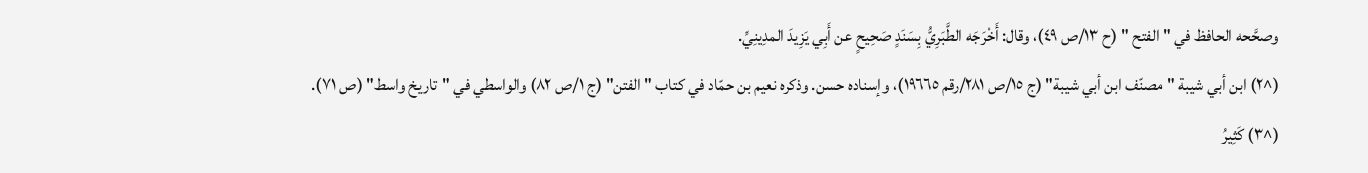وصحَّحه الحافظ في " الفتح " (ح ١٣/ص ٤٩)، وقال: أَخْرَجَه الطَّبَرِيُّ بِسَنَدٍ صَحِيحٍ عن أَبِي يَزِيدَ المدِينِيِّ.
(^٢) ابن أبي شيبة "مصنّف ابن أبي شيبة" (ج ١٥/ص ٢٨١/رقم ١٩٦٦٥)، وإسناده حسن. وذكره نعيم بن حمّاد في كتاب " الفتن" (ج ١/ص ٨٢) والواسطي في "تاريخ واسط" (ص ٧١).
(^٣) كَثِيرُ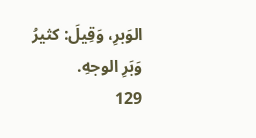الوَبرِ، وَقِيلَ: كثيرُ وَبَرِ الوجهِ.
129